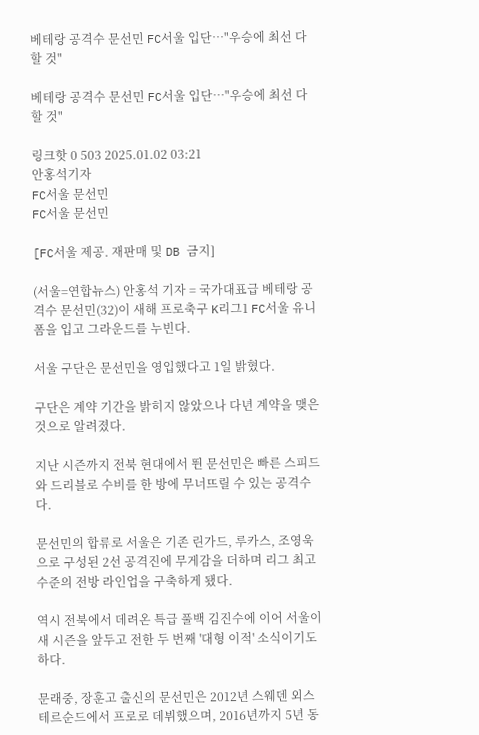베테랑 공격수 문선민 FC서울 입단…"우승에 최선 다할 것"

베테랑 공격수 문선민 FC서울 입단…"우승에 최선 다할 것"

링크핫 0 503 2025.01.02 03:21
안홍석기자
FC서울 문선민
FC서울 문선민

[FC서울 제공. 재판매 및 DB 금지]

(서울=연합뉴스) 안홍석 기자 = 국가대표급 베테랑 공격수 문선민(32)이 새해 프로축구 K리그1 FC서울 유니폼을 입고 그라운드를 누빈다.

서울 구단은 문선민을 영입했다고 1일 밝혔다.

구단은 계약 기간을 밝히지 않았으나 다년 계약을 맺은 것으로 알려졌다.

지난 시즌까지 전북 현대에서 뛴 문선민은 빠른 스피드와 드리블로 수비를 한 방에 무너뜨릴 수 있는 공격수다.

문선민의 합류로 서울은 기존 린가드, 루카스, 조영욱으로 구성된 2선 공격진에 무게감을 더하며 리그 최고 수준의 전방 라인업을 구축하게 됐다.

역시 전북에서 데려온 특급 풀백 김진수에 이어 서울이 새 시즌을 앞두고 전한 두 번째 '대형 이적' 소식이기도 하다.

문래중, 장훈고 출신의 문선민은 2012년 스웨덴 외스테르순드에서 프로로 데뷔했으며, 2016년까지 5년 동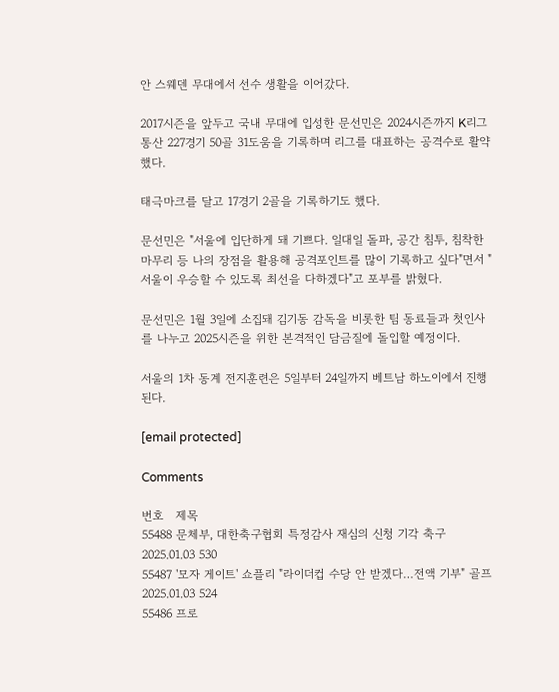안 스웨덴 무대에서 선수 생활을 이어갔다.

2017시즌을 앞두고 국내 무대에 입성한 문선민은 2024시즌까지 K리그 통산 227경기 50골 31도움을 기록하며 리그를 대표하는 공격수로 활약했다.

태극마크를 달고 17경기 2골을 기록하기도 했다.

문선민은 "서울에 입단하게 돼 기쁘다. 일대일 돌파, 공간 침투, 침착한 마무리 등 나의 장점을 활용해 공격포인트를 많이 기록하고 싶다"면서 "서울이 우승할 수 있도록 최선을 다하겠다"고 포부를 밝혔다.

문선민은 1월 3일에 소집돼 김기동 감독을 비롯한 팀 동료들과 첫인사를 나누고 2025시즌을 위한 본격적인 담금질에 돌입할 예정이다.

서울의 1차 동계 전지훈련은 5일부터 24일까지 베트남 하노이에서 진행된다.

[email protected]

Comments

번호   제목
55488 문체부, 대한축구협회 특정감사 재심의 신청 기각 축구 2025.01.03 530
55487 '모자 게이트' 쇼플리 "라이더컵 수당 안 받겠다…전액 기부" 골프 2025.01.03 524
55486 프로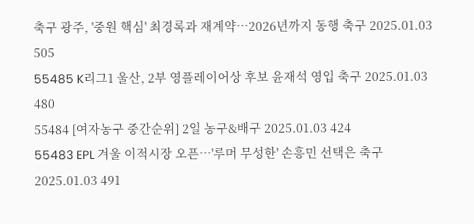축구 광주, '중원 핵심' 최경록과 재계약…2026년까지 동행 축구 2025.01.03 505
55485 K리그1 울산, 2부 영플레이어상 후보 윤재석 영입 축구 2025.01.03 480
55484 [여자농구 중간순위] 2일 농구&배구 2025.01.03 424
55483 EPL 겨울 이적시장 오픈…'루머 무성한' 손흥민 선택은 축구 2025.01.03 491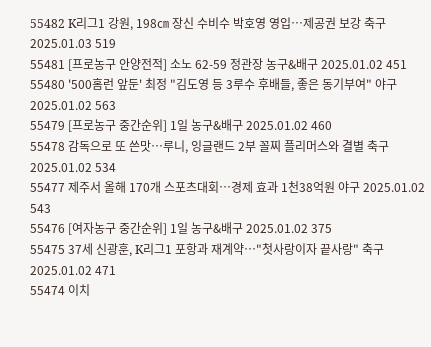55482 K리그1 강원, 198㎝ 장신 수비수 박호영 영입…제공권 보강 축구 2025.01.03 519
55481 [프로농구 안양전적] 소노 62-59 정관장 농구&배구 2025.01.02 451
55480 '500홈런 앞둔' 최정 "김도영 등 3루수 후배들, 좋은 동기부여" 야구 2025.01.02 563
55479 [프로농구 중간순위] 1일 농구&배구 2025.01.02 460
55478 감독으로 또 쓴맛…루니, 잉글랜드 2부 꼴찌 플리머스와 결별 축구 2025.01.02 534
55477 제주서 올해 170개 스포츠대회…경제 효과 1천38억원 야구 2025.01.02 543
55476 [여자농구 중간순위] 1일 농구&배구 2025.01.02 375
55475 37세 신광훈, K리그1 포항과 재계약…"첫사랑이자 끝사랑" 축구 2025.01.02 471
55474 이치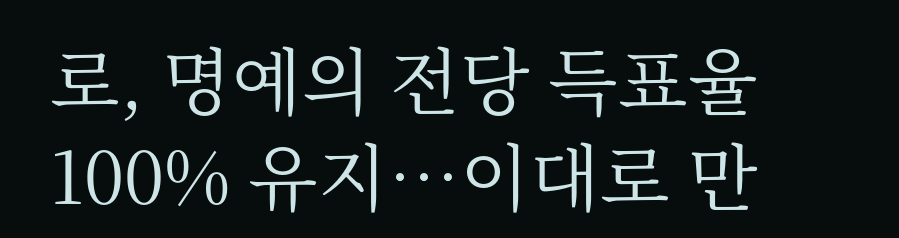로, 명예의 전당 득표율 100% 유지…이대로 만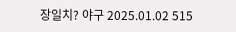장일치? 야구 2025.01.02 515